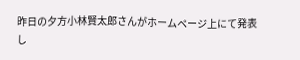昨日の夕方小林賢太郎さんがホームページ上にて発表し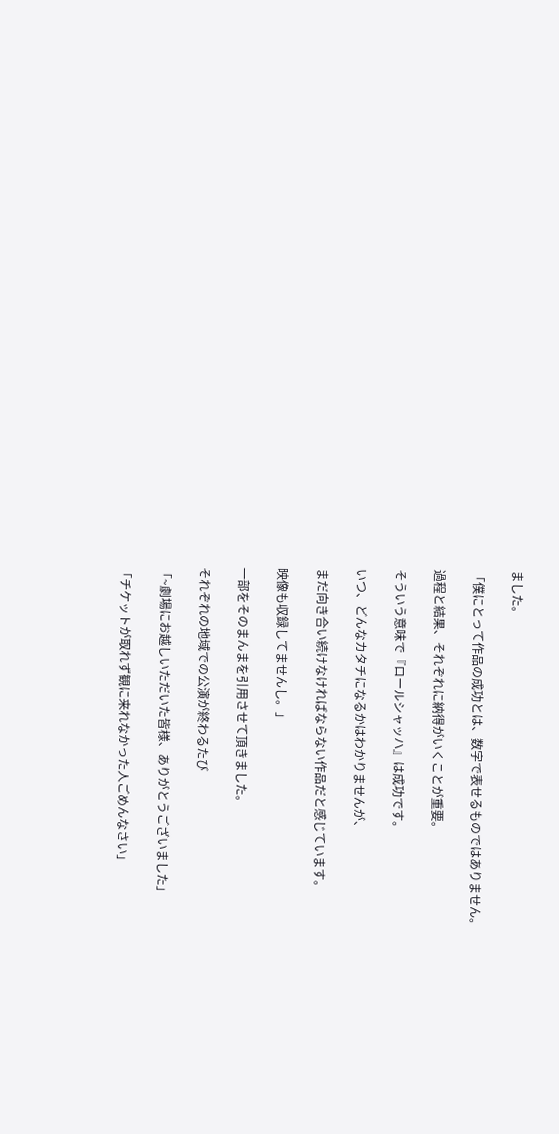ました。

「僕にとって作品の成功とは、数字で表せるものではありません。

過程と結果、それぞれに納得がいくことが重要。

そういう意味で『ロールシャッハ』は成功です。

いつ、どんなカタチになるかはわかりませんが、

まだ向き合い続けなければならない作品だと感じています。

映像も収録してませんし。」

一部をそのまんまを引用させて頂きました。

それぞれの地域での公演が終わるたび

「~劇場にお越しいただいた皆様、ありがとうございました」

「チケットが取れず観に来れなかった人ごめんなさい」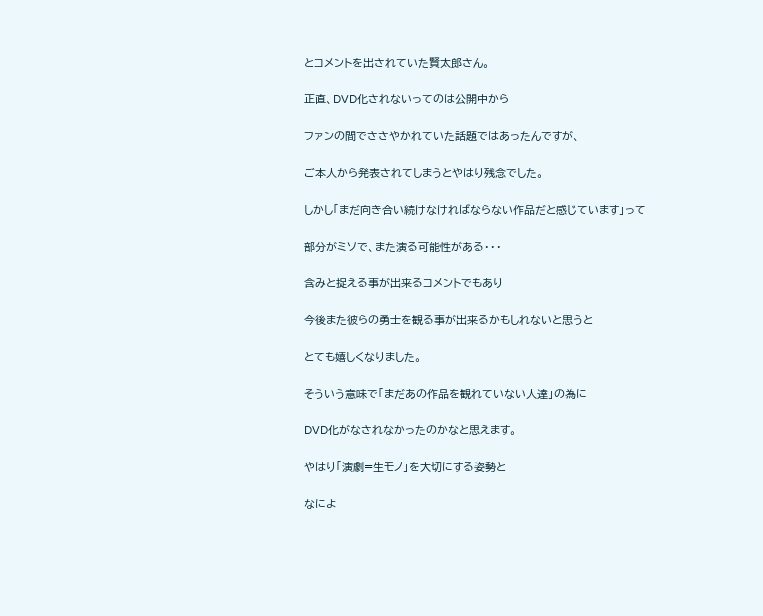とコメントを出されていた賢太郎さん。

正直、DVD化されないってのは公開中から

ファンの間でささやかれていた話題ではあったんですが、

ご本人から発表されてしまうとやはり残念でした。

しかし「まだ向き合い続けなければならない作品だと感じています」って

部分がミソで、また演る可能性がある・・・

含みと捉える事が出来るコメントでもあり

今後また彼らの勇士を観る事が出来るかもしれないと思うと

とても嬉しくなりました。

そういう意味で「まだあの作品を観れていない人達」の為に

DVD化がなされなかったのかなと思えます。

やはり「演劇=生モノ」を大切にする姿勢と

なによ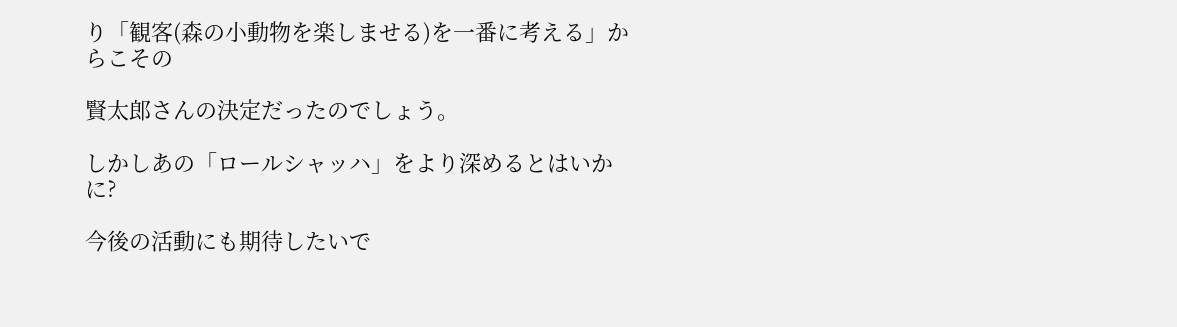り「観客(森の小動物を楽しませる)を一番に考える」からこその

賢太郎さんの決定だったのでしょう。

しかしあの「ロールシャッハ」をより深めるとはいかに?

今後の活動にも期待したいで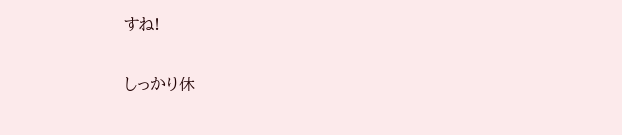すね!

しっかり休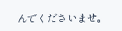んでくださいませ。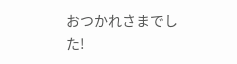おつかれさまでした!